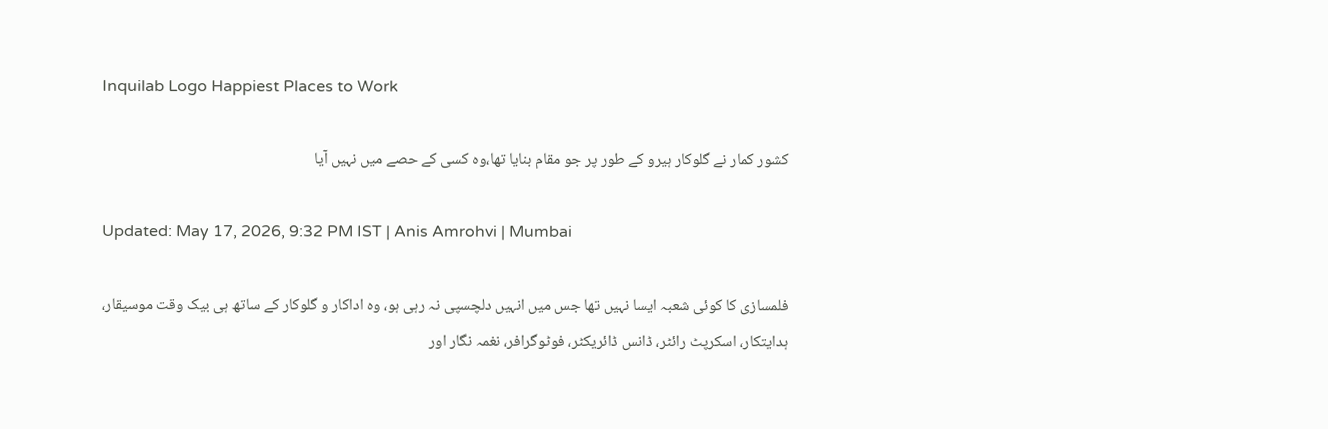Inquilab Logo Happiest Places to Work

کشور کمار نے گلوکار ہیرو کے طور پر جو مقام بنایا تھا،وہ کسی کے حصے میں نہیں آیا

Updated: May 17, 2026, 9:32 PM IST | Anis Amrohvi | Mumbai

فلمسازی کا کوئی شعبہ ایسا نہیں تھا جس میں انہیں دلچسپی نہ رہی ہو، وہ اداکار و گلوکار کے ساتھ ہی بیک وقت موسیقار، ہدایتکار، اسکرپٹ رائٹر، ڈانس ڈائریکٹر، فوٹوگرافر، نغمہ نگار اور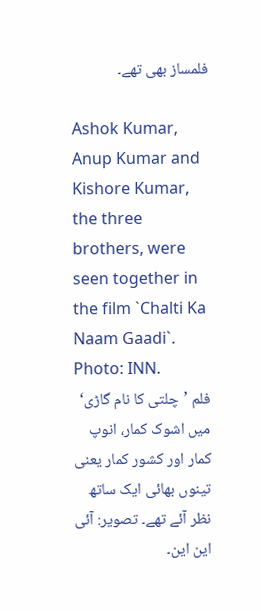فلمساز بھی تھے۔

Ashok Kumar, Anup Kumar and Kishore Kumar, the three brothers, were seen together in the film `Chalti Ka Naam Gaadi`. Photo: INN.
فلم ’چلتی کا نام گاڑی‘ میں اشوک کمار، انوپ کمار اور کشور کمار یعنی تینوں بھائی ایک ساتھ نظر آئے تھے۔ تصویر: آئی این این۔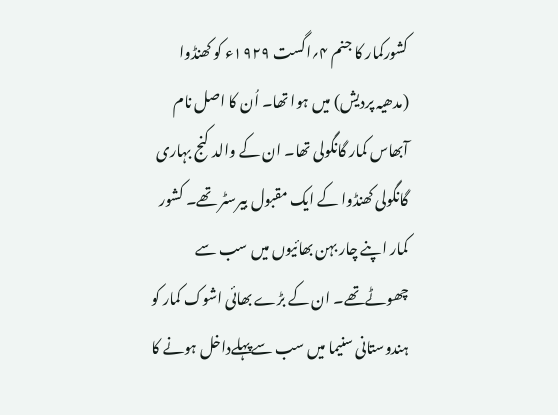کشورکمار کا جنم ۴؍اگست ۱۹۲۹ء کو کھنڈوا (مدھیہ پردیش) میں ہوا تھا۔ اُن کا اصل نام آبھاس کمار گانگولی تھا۔ ان کے والد کنج بہاری گانگولی کھنڈوا کے ایک مقبول بیرسٹر تھے۔ کشور کمار اپنے چار بہن بھائیوں میں سب سے چھوٹےتھے۔ ان کے بڑے بھائی اشوک کمار کو ہندوستانی سنیما میں سب سےپہلےداخل ہونے کا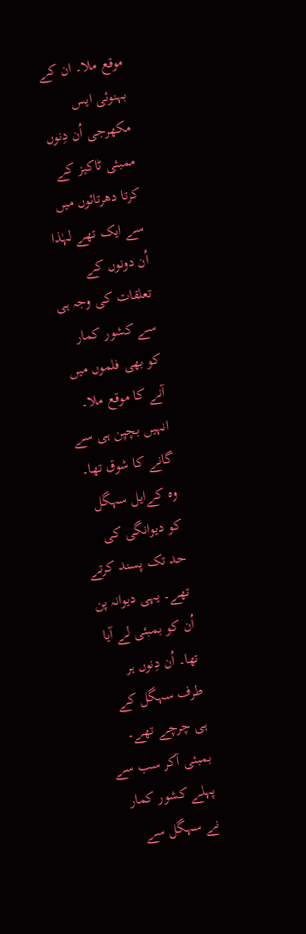موقع ملا۔ ان کے بہنوئی ایس مکھرجی اُن دِنوں ممبئی ٹاکیز کے کرتا دھرتائوں میں سے ایک تھے لہٰذا اُن دونوں کے تعلقات کی وجہ ہی سے کشور کمار کو بھی فلموں میں آنے کا موقع ملا۔
انہیں بچپن ہی سے گانے کا شوق تھا۔ وہ کےایل سہگل کو دیوانگی کی حد تک پسند کرتے تھے۔ یہی دیوانہ پن اُن کو بمبئی لے آیا تھا۔ اُن دِنوں ہر طرف سہگل کے ہی چرچے تھے۔ بمبئی آکر سب سے پہلے کشور کمار نے سہگل سے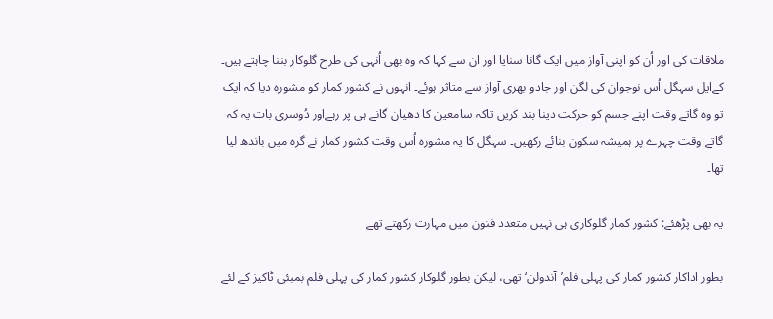ملاقات کی اور اُن کو اپنی آواز میں ایک گانا سنایا اور ان سے کہا کہ وہ بھی اُنہی کی طرح گلوکار بننا چاہتے ہیں۔ کےایل سہگل اُس نوجوان کی لگن اور جادو بھری آواز سے متاثر ہوئے۔ انہوں نے کشور کمار کو مشورہ دیا کہ ایک تو وہ گاتے وقت اپنے جسم کو حرکت دینا بند کریں تاکہ سامعین کا دھیان گانے ہی پر رہےاور دُوسری بات یہ کہ گاتے وقت چہرے پر ہمیشہ سکون بنائے رکھیں۔ سہگل کا یہ مشورہ اُس وقت کشور کمار نے گرہ میں باندھ لیا تھا۔

یہ بھی پڑھئے: کشور کمار گلوکاری ہی نہیں متعدد فنون میں مہارت رکھتے تھے

بطور اداکار کشور کمار کی پہلی فلم’آندولن‘ تھی، لیکن بطور گلوکار کشور کمار کی پہلی فلم بمبئی ٹاکیز کے لئے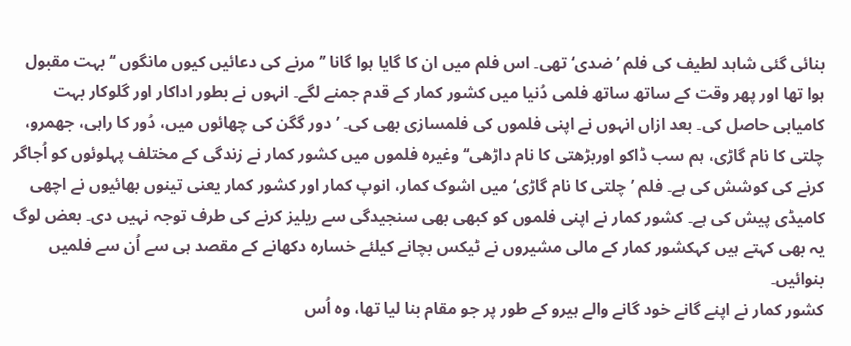بنائی گئی شاہد لطیف کی فلم ’ضدی‘تھی۔ اس فلم میں ان کا گایا ہوا گانا ’’مرنے کی دعائیں کیوں مانگوں ‘‘ بہت مقبول ہوا تھا اور پھر وقت کے ساتھ ساتھ فلمی دُنیا میں کشور کمار کے قدم جمنے لگے۔ انہوں نے بطور اداکار اور گلوکار بہت کامیابی حاصل کی۔ بعد ازاں انہوں نے اپنی فلموں کی فلمسازی بھی کی۔ ’دور گگن کی چھائوں میں، دُور کا راہی، جھمرو، چلتی کا نام گاڑی، ہم سب ڈاکو اوربڑھتی کا نام داڑھی‘‘ وغیرہ فلموں میں کشور کمار نے زندگی کے مختلف پہلوئوں کو اُجاگر کرنے کی کوشش کی ہے۔ فلم ’چلتی کا نام گاڑی‘ میں اشوک کمار، انوپ کمار اور کشور کمار یعنی تینوں بھائیوں نے اچھی کامیڈی پیش کی ہے۔ کشور کمار نے اپنی فلموں کو کبھی بھی سنجیدگی سے ریلیز کرنے کی طرف توجہ نہیں دی۔ بعض لوگ یہ بھی کہتے ہیں کہکشور کمار کے مالی مشیروں نے ٹیکس بچانے کیلئے خسارہ دکھانے کے مقصد ہی سے اُن سے فلمیں بنوائیں۔
کشور کمار نے اپنے گانے خود گانے والے ہیرو کے طور پر جو مقام بنا لیا تھا، وہ اُس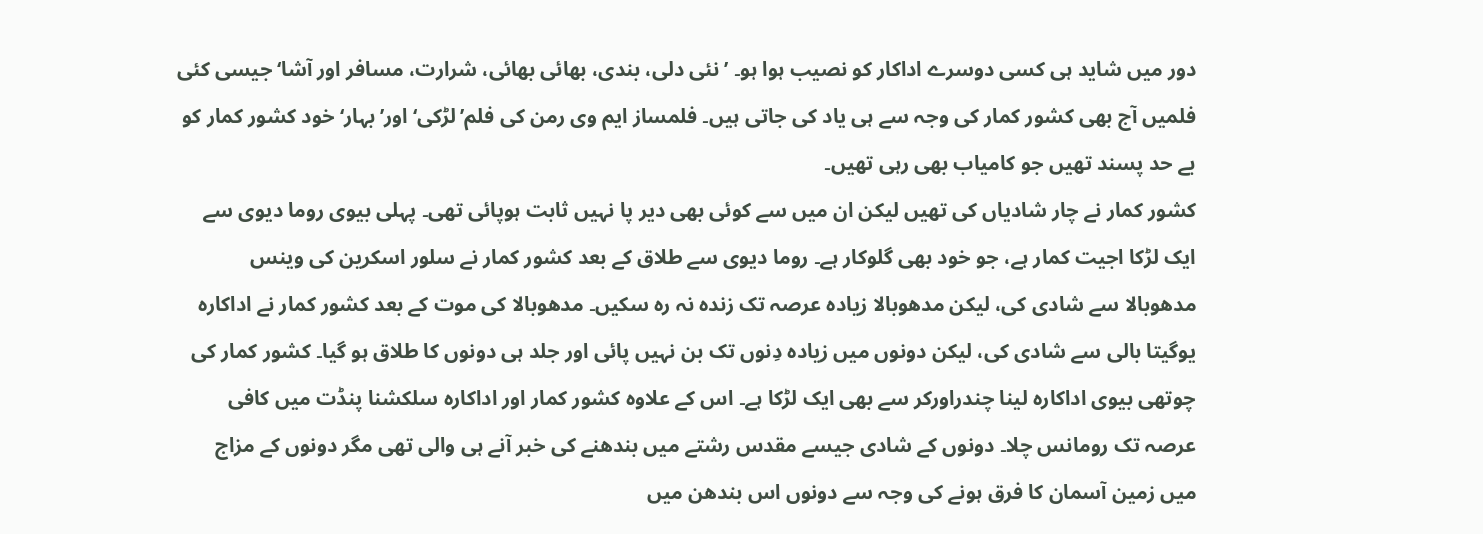دور میں شاید ہی کسی دوسرے اداکار کو نصیب ہوا ہو۔ ’نئی دلی، بندی، بھائی بھائی، شرارت، مسافر اور آشا‘ جیسی کئی فلمیں آج بھی کشور کمار کی وجہ سے ہی یاد کی جاتی ہیں۔ فلمساز ایم وی رمن کی فلم’لڑکی‘ اور’بہار‘ خود کشور کمار کو بے حد پسند تھیں جو کامیاب بھی رہی تھیں۔
کشور کمار نے چار شادیاں کی تھیں لیکن ان میں سے کوئی بھی دیر پا نہیں ثابت ہوپائی تھی۔ پہلی بیوی روما دیوی سے ایک لڑکا اجیت کمار ہے، جو خود بھی گلوکار ہے۔ روما دیوی سے طلاق کے بعد کشور کمار نے سلور اسکرین کی وینس مدھوبالا سے شادی کی، لیکن مدھوبالا زیادہ عرصہ تک زندہ نہ رہ سکیں۔ مدھوبالا کی موت کے بعد کشور کمار نے اداکارہ یوگیتا بالی سے شادی کی، لیکن دونوں میں زیادہ دِنوں تک بن نہیں پائی اور جلد ہی دونوں کا طلاق ہو گیا۔ کشور کمار کی چوتھی بیوی اداکارہ لینا چندراورکر سے بھی ایک لڑکا ہے۔ اس کے علاوہ کشور کمار اور اداکارہ سلکشنا پنڈت میں کافی عرصہ تک رومانس چلا۔ دونوں کے شادی جیسے مقدس رشتے میں بندھنے کی خبر آنے ہی والی تھی مگر دونوں کے مزاج میں زمین آسمان کا فرق ہونے کی وجہ سے دونوں اس بندھن میں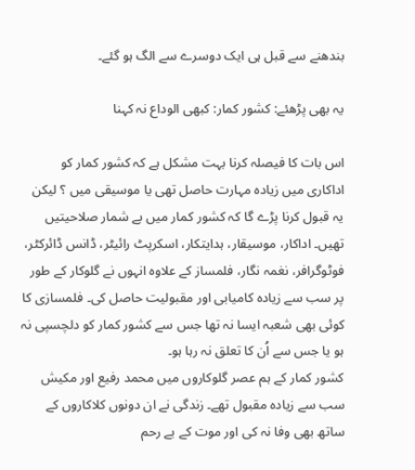بندھنے سے قبل ہی ایک دوسرے سے الگ ہو گئے۔

یہ بھی پڑھئے: کشور کمار: کبھی الوداع نہ کہنا

اس بات کا فیصلہ کرنا بہت مشکل ہے کہ کشور کمار کو اداکاری میں زیادہ مہارت حاصل تھی یا موسیقی میں ؟ لیکن یہ قبول کرنا پڑے گا کہ کشور کمار میں بے شمار صلاحیتیں تھیں۔ اداکار، موسیقار، ہدایتکار، اسکرپٹ رائیٹر، ڈانس ڈائرکٹر، فوٹوگرافر، نغمہ نگار، فلمساز کے علاوہ انہوں نے گلوکار کے طور پر سب سے زیادہ کامیابی اور مقبولیت حاصل کی۔ فلمسازی کا کوئی بھی شعبہ ایسا نہ تھا جس سے کشور کمار کو دلچسپی نہ ہو یا جس سے اُن کا تعلق نہ رہا ہو۔
کشور کمار کے ہم عصر گلوکاروں میں محمد رفیع اور مکیش سب سے زیادہ مقبول تھے۔ زندگی نے ان دونوں کلاکاروں کے ساتھ بھی وفا نہ کی اور موت کے بے رحم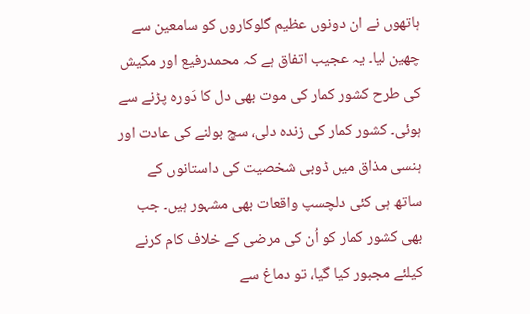ہاتھوں نے ان دونوں عظیم گلوکاروں کو سامعین سے چھین لیا۔ یہ عجیب اتفاق ہے کہ محمدرفیع اور مکیش کی طرح کشور کمار کی موت بھی دل کا دَورہ پڑنے سے ہوئی۔ کشور کمار کی زندہ دلی، سچ بولنے کی عادت اور ہنسی مذاق میں ڈوبی شخصیت کی داستانوں کے ساتھ ہی کئی دلچسپ واقعات بھی مشہور ہیں۔ جب بھی کشور کمار کو اُن کی مرضی کے خلاف کام کرنے کیلئے مجبور کیا گیا، تو دماغ سے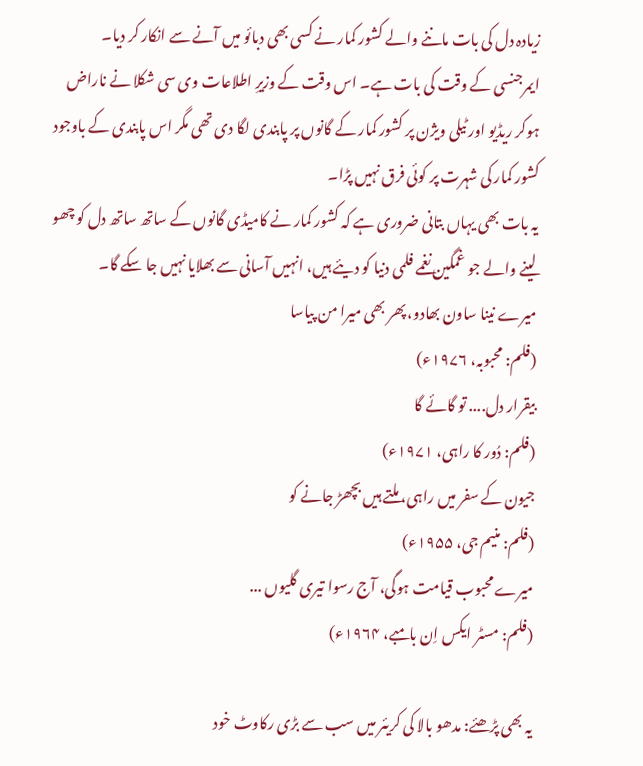زیادہ دل کی بات ماننے والے کشور کمار نے کسی بھی دبائو میں آنے سے انکار کر دیا۔ ایمرجنسی کے وقت کی بات ہے۔ اس وقت کے وزیرِ اطلاعات وی سی شکلا نے ناراض ہوکر ریڈیو اور ٹیلی ویژن پر کشور کمار کے گانوں پر پابندی لگا دی تھی مگر اس پابندی کے باوجود کشور کمار کی شہرت پر کوئی فرق نہیں پڑا۔
یہ بات بھی یہاں بتانی ضروری ہے کہ کشور کمار نے کامیڈی گانوں کے ساتھ ساتھ دل کو چھو لینے والے جو غمگین نغمے فلمی دنیا کو دیئے ہیں، انہیں آسانی سے بھلایا نہیں جا سکے گا۔
میرے نینا ساون بھادو، پھر بھی میرا من پیاسا
(فلم: محبوبہ، ۱۹۷۶ء)
بیقرار دل.... تو گائے گا
(فلم: دُور کا راہی، ۱۹۷۱ء)
جیون کے سفر میں راہی، ملتے ہیں بچھڑ جانے کو
(فلم: منیم جی، ۱۹۵۵ء)
میرے محبوب قیامت ہوگی، آج رسوا تیری گلیوں ...
(فلم: مسٹر ایکس اِن بامبے، ۱۹۶۴ء)

یہ بھی پڑھئے: مدھو بالا کی کریئر میں سب سے بڑی رکاوٹ خود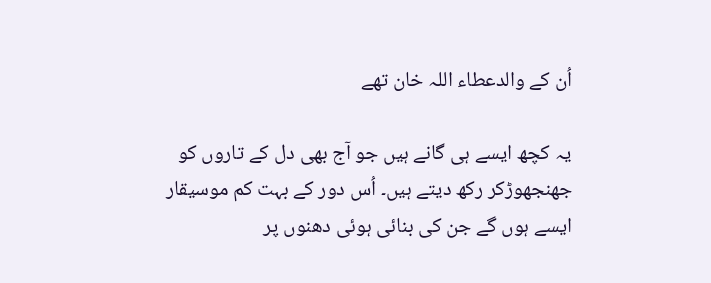اُن کے والدعطاء اللہ خان تھے

یہ کچھ ایسے ہی گانے ہیں جو آج بھی دل کے تاروں کو جھنجھوڑکر رکھ دیتے ہیں۔ اُس دور کے بہت کم موسیقار ایسے ہوں گے جن کی بنائی ہوئی دھنوں پر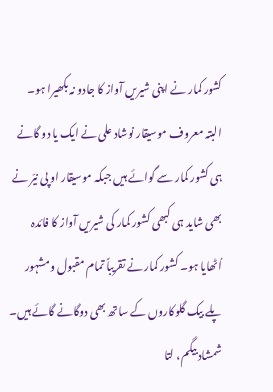کشور کمار نے اپنی شیریں آواز کا جادو نہ بکھیرا ہو۔ البتہ معروف موسیقار نوشاد علی نے ایک یا دو گانے ہی کشور کمار سے گوائے ہیں جبکہ موسیقار او پی نیّر نے بھی شاید ہی کبھی کشور کمار کی شیریں آواز کا فائدہ اُٹھایا ہو۔ کشور کمار نے تقریباً تمام مقبول ومشہور پلے بیک گلوکاروں کے ساتھ بھی دوگانے گائے ہیں۔ شمشاد بیگم، لتا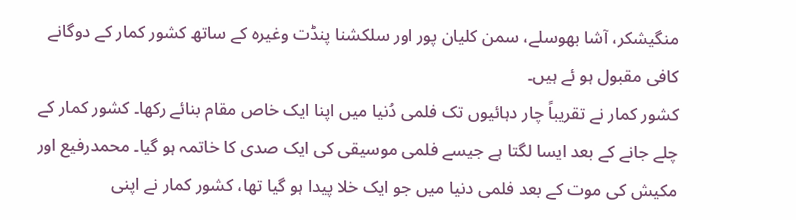منگیشکر، آشا بھوسلے، سمن کلیان پور اور سلکشنا پنڈت وغیرہ کے ساتھ کشور کمار کے دوگانے کافی مقبول ہو ئے ہیں۔
کشور کمار نے تقریباً چار دہائیوں تک فلمی دُنیا میں اپنا ایک خاص مقام بنائے رکھا۔ کشور کمار کے چلے جانے کے بعد ایسا لگتا ہے جیسے فلمی موسیقی کی ایک صدی کا خاتمہ ہو گیا۔ محمدرفیع اور مکیش کی موت کے بعد فلمی دنیا میں جو ایک خلا پیدا ہو گیا تھا، کشور کمار نے اپنی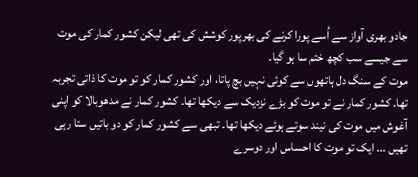جادو بھری آواز سے اُسے پورا کرنے کی بھرپور کوشش کی تھی لیکن کشور کمار کی موت سے جیسے سب کچھ ختم سا ہو گیا۔
موت کے سنگ دل ہاتھوں سے کوئی نہیں بچ پاتا، اور کشور کمار کو تو موت کا ذاتی تجربہ تھا۔ کشور کمار نے تو موت کو بڑے نزدیک سے دیکھا تھا۔ کشور کمار نے مدھوبالا کو اپنی آغوش میں موت کی نیند سوتے ہوئے دیکھا تھا۔ تبھی سے کشور کمار کو دو باتیں ستا رہی تھیں ... ایک تو موت کا احساس اور دوسرے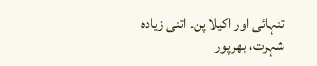تنہائی اور اکیلا پن۔ اتنی زیادہ شہرت، بھرپور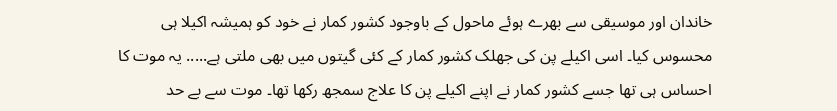خاندان اور موسیقی سے بھرے ہوئے ماحول کے باوجود کشور کمار نے خود کو ہمیشہ اکیلا ہی محسوس کیا۔ اسی اکیلے پن کی جھلک کشور کمار کے کئی گیتوں میں بھی ملتی ہے..... یہ موت کا احساس ہی تھا جسے کشور کمار نے اپنے اکیلے پن کا علاج سمجھ رکھا تھا۔ موت سے بے حد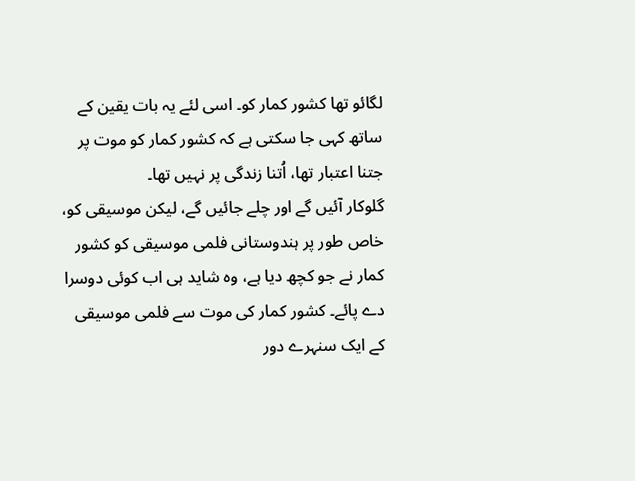لگائو تھا کشور کمار کو۔ اسی لئے یہ بات یقین کے ساتھ کہی جا سکتی ہے کہ کشور کمار کو موت پر جتنا اعتبار تھا، اُتنا زندگی پر نہیں تھا۔
گلوکار آئیں گے اور چلے جائیں گے، لیکن موسیقی کو، خاص طور پر ہندوستانی فلمی موسیقی کو کشور کمار نے جو کچھ دیا ہے، وہ شاید ہی اب کوئی دوسرا دے پائے۔ کشور کمار کی موت سے فلمی موسیقی کے ایک سنہرے دور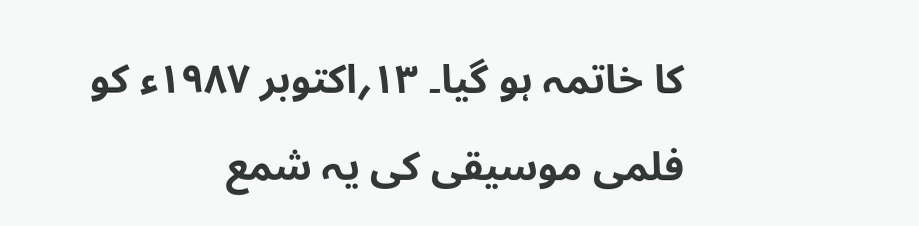کا خاتمہ ہو گیا۔ ۱۳؍اکتوبر ۱۹۸۷ء کو فلمی موسیقی کی یہ شمع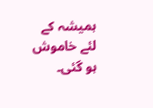ہمیشہ کے لئے خاموش ہو گئی۔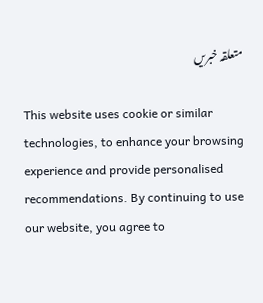متعلقہ خبریں

This website uses cookie or similar technologies, to enhance your browsing experience and provide personalised recommendations. By continuing to use our website, you agree to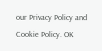our Privacy Policy and Cookie Policy. OK